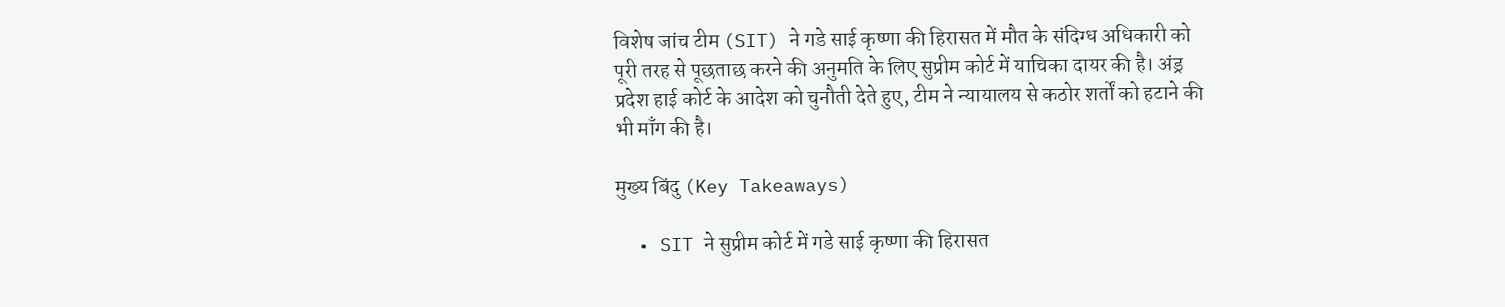विशेष जांच टीम (SIT) ने गडे साई कृष्णा की हिरासत में मौत के संदिग्ध अधिकारी को पूरी तरह से पूछताछ करने की अनुमति के लिए सुप्रीम कोर्ट में याचिका दायर की है। अंड्र प्रदेश हाई कोर्ट के आदेश को चुनौती देते हुए, टीम ने न्यायालय से कठोर शर्तों को हटाने की भी माँग की है।

मुख्य बिंदु (Key Takeaways)

  • SIT ने सुप्रीम कोर्ट में गडे साई कृष्णा की हिरासत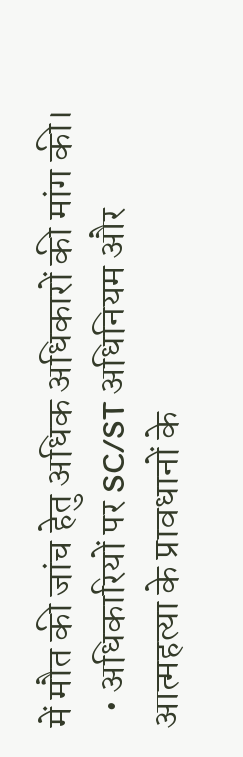में मौत की जांच हेतु अधिक अधिकारों की मांग की।
  • अधिकारियों पर SC/ST अधिनियम और आत्महत्या के प्रावधानों के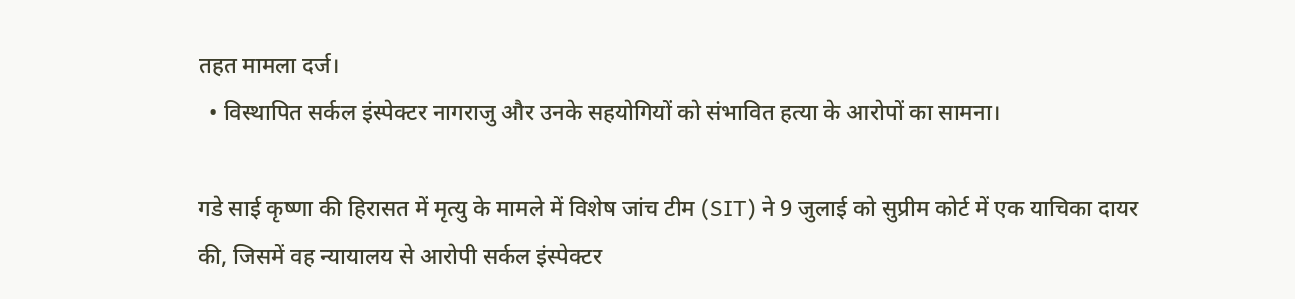तहत मामला दर्ज।
  • विस्थापित सर्कल इंस्पेक्टर नागराजु और उनके सहयोगियों को संभावित हत्या के आरोपों का सामना।

गडे साई कृष्णा की हिरासत में मृत्यु के मामले में विशेष जांच टीम (SIT) ने 9 जुलाई को सुप्रीम कोर्ट में एक याचिका दायर की, जिसमें वह न्यायालय से आरोपी सर्कल इंस्पेक्टर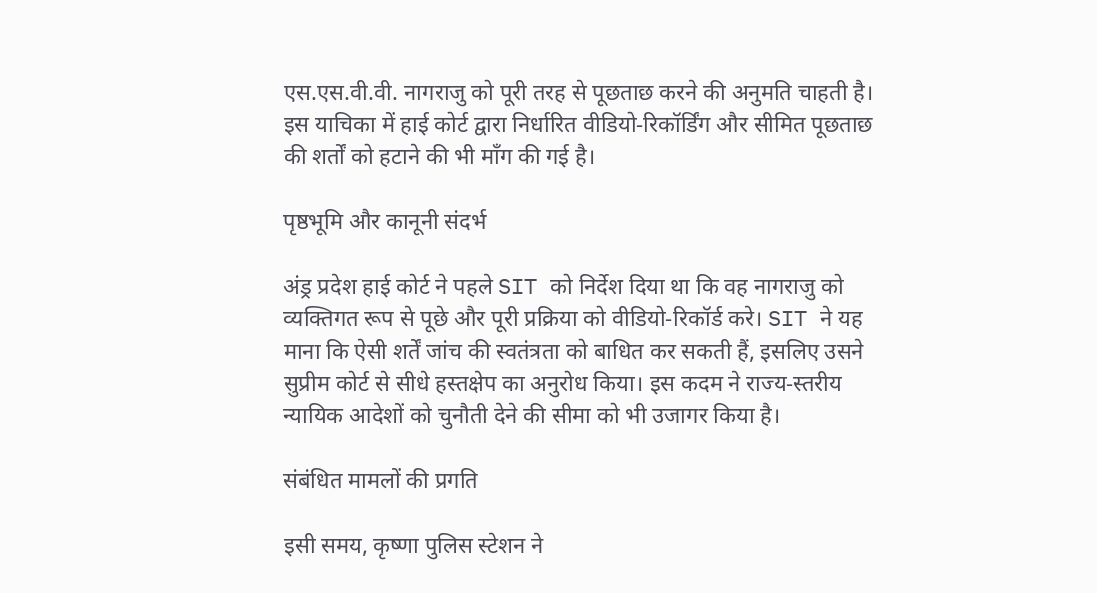एस.एस.वी.वी. नागराजु को पूरी तरह से पूछताछ करने की अनुमति चाहती है। इस याचिका में हाई कोर्ट द्वारा निर्धारित वीडियो‑रिकॉर्डिंग और सीमित पूछताछ की शर्तों को हटाने की भी माँग की गई है।

पृष्ठभूमि और कानूनी संदर्भ

अंड्र प्रदेश हाई कोर्ट ने पहले SIT को निर्देश दिया था कि वह नागराजु को व्यक्तिगत रूप से पूछे और पूरी प्रक्रिया को वीडियो‑रिकॉर्ड करे। SIT ने यह माना कि ऐसी शर्तें जांच की स्वतंत्रता को बाधित कर सकती हैं, इसलिए उसने सुप्रीम कोर्ट से सीधे हस्तक्षेप का अनुरोध किया। इस कदम ने राज्य‑स्तरीय न्यायिक आदेशों को चुनौती देने की सीमा को भी उजागर किया है।

संबंधित मामलों की प्रगति

इसी समय, कृष्णा पुलिस स्टेशन ने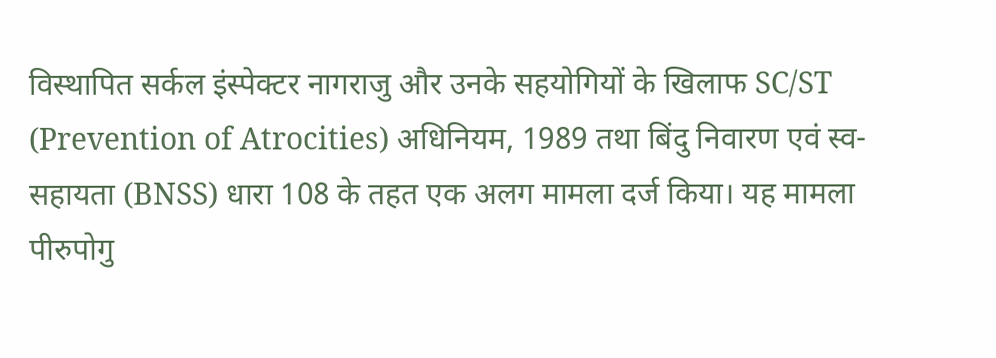विस्थापित सर्कल इंस्पेक्टर नागराजु और उनके सहयोगियों के खिलाफ SC/ST (Prevention of Atrocities) अधिनियम, 1989 तथा बिंदु निवारण एवं स्व-सहायता (BNSS) धारा 108 के तहत एक अलग मामला दर्ज किया। यह मामला पीरुपोगु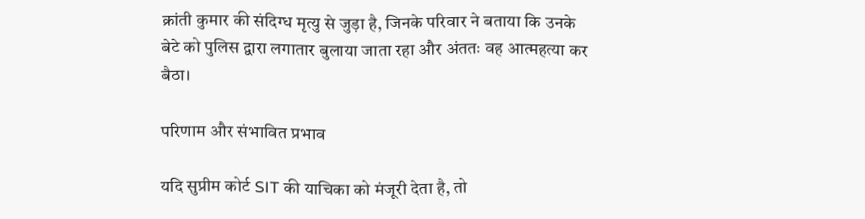क्रांती कुमार की संदिग्ध मृत्यु से जुड़ा है, जिनके परिवार ने बताया कि उनके बेटे को पुलिस द्वारा लगातार बुलाया जाता रहा और अंततः वह आत्महत्या कर बैठा।

परिणाम और संभावित प्रभाव

यदि सुप्रीम कोर्ट SIT की याचिका को मंजूरी देता है, तो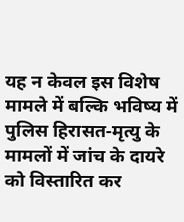यह न केवल इस विशेष मामले में बल्कि भविष्य में पुलिस हिरासत‑मृत्यु के मामलों में जांच के दायरे को विस्तारित कर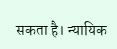सकता है। न्यायिक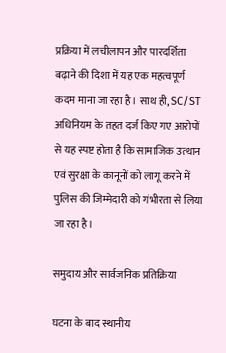प्रक्रिया में लचीलापन और पारदर्शिता बढ़ाने की दिशा में यह एक महत्वपूर्ण कदम माना जा रहा है। साथ ही, SC/ST अधिनियम के तहत दर्ज किए गए आरोपों से यह स्पष्ट होता है कि सामाजिक उत्थान एवं सुरक्षा के कानूनों को लागू करने में पुलिस की जिम्मेदारी को गंभीरता से लिया जा रहा है।

समुदाय और सार्वजनिक प्रतिक्रिया

घटना के बाद स्थानीय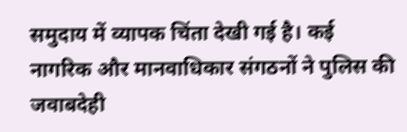समुदाय में व्यापक चिंता देखी गई है। कई नागरिक और मानवाधिकार संगठनों ने पुलिस की जवाबदेही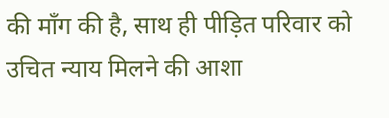की माँग की है, साथ ही पीड़ित परिवार को उचित न्याय मिलने की आशा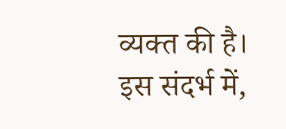व्यक्त की है। इस संदर्भ में,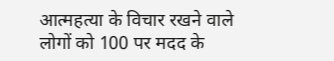आत्महत्या के विचार रखने वाले लोगों को 100 पर मदद के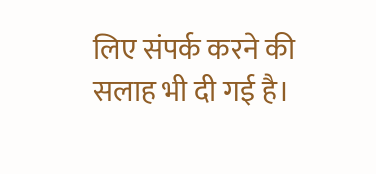लिए संपर्क करने की सलाह भी दी गई है।